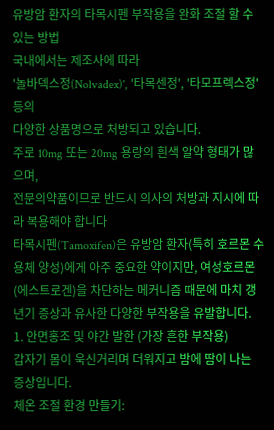유방암 환자의 타목시펜 부작용을 완화 조절 할 수 있는 방법
국내에서는 제조사에 따라
'놀바덱스정(Nolvadex)', '타목센정', '타모프렉스정' 등의
다양한 상품명으로 처방되고 있습니다.
주로 10mg 또는 20mg 용량의 흰색 알약 형태가 많으며,
전문의약품이므로 반드시 의사의 처방과 지시에 따라 복용해야 합니다
타목시펜(Tamoxifen)은 유방암 환자(특히 호르몬 수용체 양성)에게 아주 중요한 약이지만, 여성호르몬(에스트로겐)을 차단하는 메커니즘 때문에 마치 갱년기 증상과 유사한 다양한 부작용을 유발합니다.
1. 안면홍조 및 야간 발한 (가장 흔한 부작용)
갑자기 몸이 욱신거리며 더워지고 밤에 땀이 나는 증상입니다.
체온 조절 환경 만들기: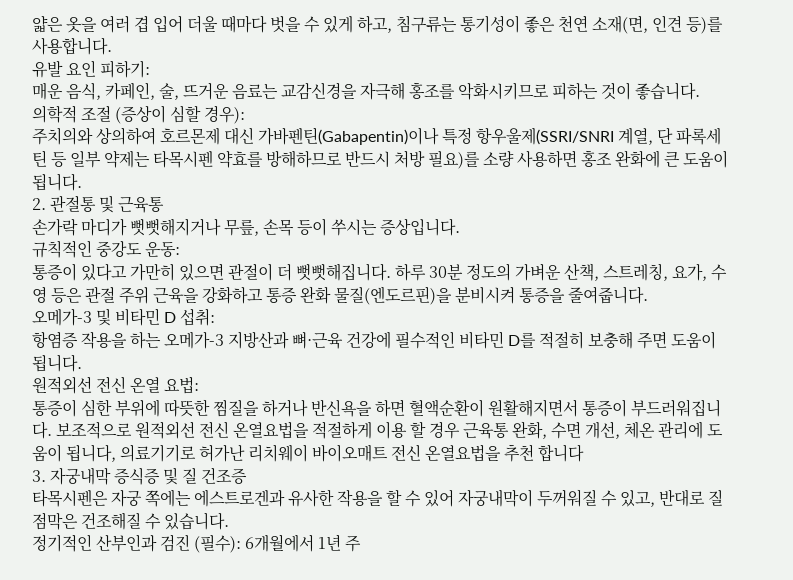얇은 옷을 여러 겹 입어 더울 때마다 벗을 수 있게 하고, 침구류는 통기성이 좋은 천연 소재(면, 인견 등)를 사용합니다.
유발 요인 피하기:
매운 음식, 카페인, 술, 뜨거운 음료는 교감신경을 자극해 홍조를 악화시키므로 피하는 것이 좋습니다.
의학적 조절 (증상이 심할 경우):
주치의와 상의하여 호르몬제 대신 가바펜틴(Gabapentin)이나 특정 항우울제(SSRI/SNRI 계열, 단 파록세틴 등 일부 약제는 타목시펜 약효를 방해하므로 반드시 처방 필요)를 소량 사용하면 홍조 완화에 큰 도움이 됩니다.
2. 관절통 및 근육통
손가락 마디가 뻣뻣해지거나 무릎, 손목 등이 쑤시는 증상입니다.
규칙적인 중강도 운동:
통증이 있다고 가만히 있으면 관절이 더 뻣뻣해집니다. 하루 30분 정도의 가벼운 산책, 스트레칭, 요가, 수영 등은 관절 주위 근육을 강화하고 통증 완화 물질(엔도르핀)을 분비시켜 통증을 줄여줍니다.
오메가-3 및 비타민 D 섭취:
항염증 작용을 하는 오메가-3 지방산과 뼈·근육 건강에 필수적인 비타민 D를 적절히 보충해 주면 도움이 됩니다.
원적외선 전신 온열 요법:
통증이 심한 부위에 따뜻한 찜질을 하거나 반신욕을 하면 혈액순환이 원활해지면서 통증이 부드러워집니다. 보조적으로 원적외선 전신 온열요법을 적절하게 이용 할 경우 근육통 완화, 수면 개선, 체온 관리에 도움이 됩니다, 의료기기로 허가난 리치웨이 바이오매트 전신 온열요법을 추천 합니다
3. 자궁내막 증식증 및 질 건조증
타목시펜은 자궁 쪽에는 에스트로겐과 유사한 작용을 할 수 있어 자궁내막이 두꺼워질 수 있고, 반대로 질 점막은 건조해질 수 있습니다.
정기적인 산부인과 검진 (필수): 6개월에서 1년 주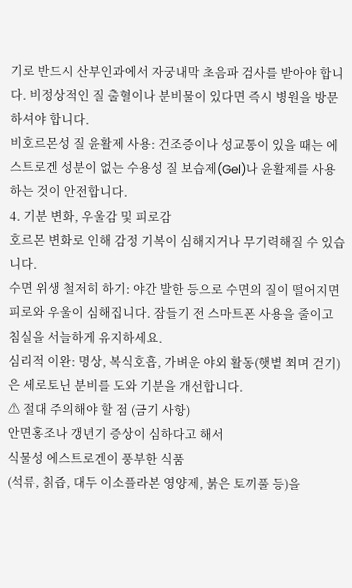기로 반드시 산부인과에서 자궁내막 초음파 검사를 받아야 합니다. 비정상적인 질 출혈이나 분비물이 있다면 즉시 병원을 방문하셔야 합니다.
비호르몬성 질 윤활제 사용: 건조증이나 성교통이 있을 때는 에스트로겐 성분이 없는 수용성 질 보습제(Gel)나 윤활제를 사용하는 것이 안전합니다.
4. 기분 변화, 우울감 및 피로감
호르몬 변화로 인해 감정 기복이 심해지거나 무기력해질 수 있습니다.
수면 위생 철저히 하기: 야간 발한 등으로 수면의 질이 떨어지면 피로와 우울이 심해집니다. 잠들기 전 스마트폰 사용을 줄이고 침실을 서늘하게 유지하세요.
심리적 이완: 명상, 복식호흡, 가벼운 야외 활동(햇볕 쬐며 걷기)은 세로토닌 분비를 도와 기분을 개선합니다.
⚠ 절대 주의해야 할 점 (금기 사항)
안면홍조나 갱년기 증상이 심하다고 해서
식물성 에스트로겐이 풍부한 식품
(석류, 칡즙, 대두 이소플라본 영양제, 붉은 토끼풀 등)을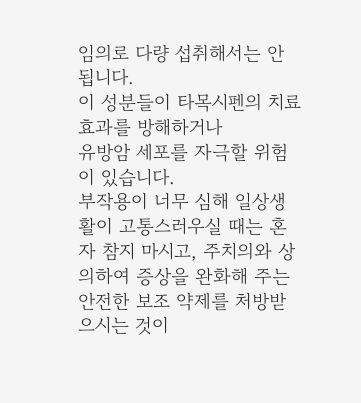임의로 다량 섭취해서는 안 됩니다.
이 성분들이 타목시펜의 치료 효과를 방해하거나
유방암 세포를 자극할 위험이 있습니다.
부작용이 너무 심해 일상생활이 고통스러우실 때는 혼자 참지 마시고, 주치의와 상의하여 증상을 완화해 주는 안전한 보조 약제를 처방받으시는 것이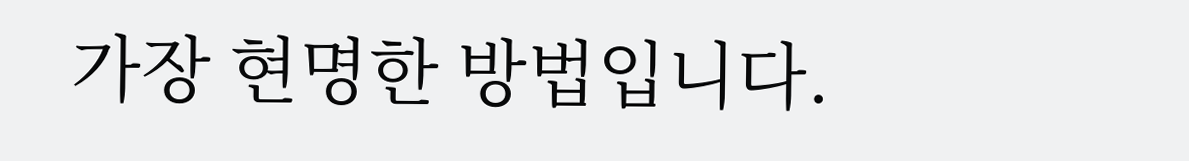가장 현명한 방법입니다.